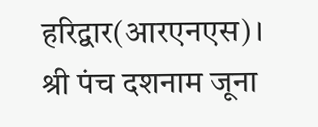हरिद्वार(आरएनएस)। श्री पंच दशनाम जूना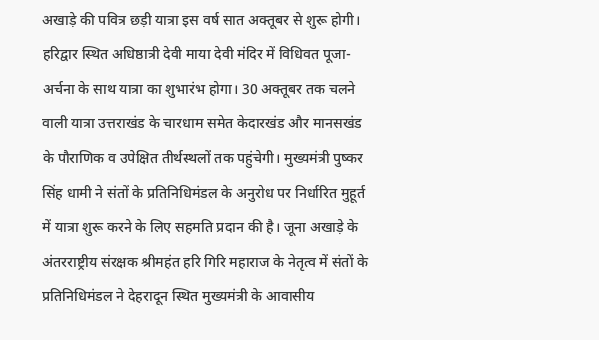अखाड़े की पवित्र छड़ी यात्रा इस वर्ष सात अक्तूबर से शुरू होगी। हरिद्वार स्थित अधिष्ठात्री देवी माया देवी मंदिर में विधिवत पूजा-अर्चना के साथ यात्रा का शुभारंभ होगा। 30 अक्तूबर तक चलने वाली यात्रा उत्तराखंड के चारधाम समेत केदारखंड और मानसखंड के पौराणिक व उपेक्षित तीर्थस्थलों तक पहुंचेगी। मुख्यमंत्री पुष्कर सिंह धामी ने संतों के प्रतिनिधिमंडल के अनुरोध पर निर्धारित मुहूर्त में यात्रा शुरू करने के लिए सहमति प्रदान की है। जूना अखाड़े के अंतरराष्ट्रीय संरक्षक श्रीमहंत हरि गिरि महाराज के नेतृत्व में संतों के प्रतिनिधिमंडल ने देहरादून स्थित मुख्यमंत्री के आवासीय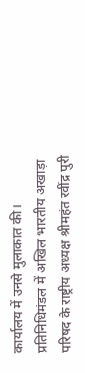कार्यालय में उनसे मुलाकात की। प्रतिनिधिमंडल में अखिल भारतीय अखाड़ा परिषद के राष्ट्रीय अध्यक्ष श्रीमहंत रवींद्र पुरी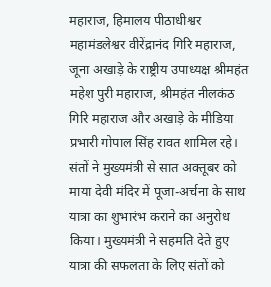महाराज, हिमालय पीठाधीश्वर महामंडलेश्वर वीरेंद्रानंद गिरि महाराज, जूना अखाड़े के राष्ट्रीय उपाध्यक्ष श्रीमहंत महेश पुरी महाराज, श्रीमहंत नीलकंठ गिरि महाराज और अखाड़े के मीडिया प्रभारी गोपाल सिंह रावत शामिल रहे। संतों ने मुख्यमंत्री से सात अक्तूबर को माया देवी मंदिर में पूजा-अर्चना के साथ यात्रा का शुभारंभ कराने का अनुरोध किया। मुख्यमंत्री ने सहमति देते हुए यात्रा की सफलता के लिए संतों को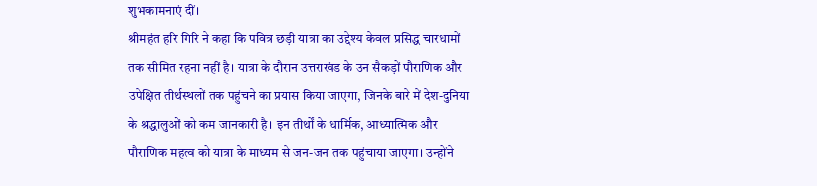शुभकामनाएं दीं।
श्रीमहंत हरि गिरि ने कहा कि पवित्र छड़ी यात्रा का उद्देश्य केवल प्रसिद्ध चारधामों तक सीमित रहना नहीं है। यात्रा के दौरान उत्तराखंड के उन सैकड़ों पौराणिक और उपेक्षित तीर्थस्थलों तक पहुंचने का प्रयास किया जाएगा, जिनके बारे में देश-दुनिया के श्रद्धालुओं को कम जानकारी है। इन तीर्थों के धार्मिक, आध्यात्मिक और पौराणिक महत्व को यात्रा के माध्यम से जन-जन तक पहुंचाया जाएगा। उन्होंने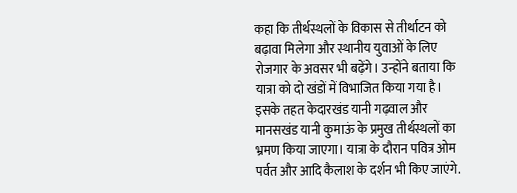कहा कि तीर्थस्थलों के विकास से तीर्थाटन को बढ़ावा मिलेगा और स्थानीय युवाओं के लिए रोजगार के अवसर भी बढ़ेंगे। उन्होंने बताया कि यात्रा को दो खंडों में विभाजित किया गया है। इसके तहत केदारखंड यानी गढ़वाल और मानसखंड यानी कुमाऊं के प्रमुख तीर्थस्थलों का भ्रमण किया जाएगा। यात्रा के दौरान पवित्र ओम पर्वत और आदि कैलाश के दर्शन भी किए जाएंगे.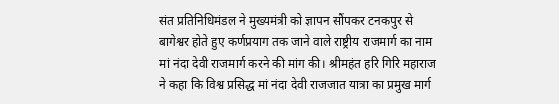संत प्रतिनिधिमंडल ने मुख्यमंत्री को ज्ञापन सौंपकर टनकपुर से बागेश्वर होते हुए कर्णप्रयाग तक जाने वाले राष्ट्रीय राजमार्ग का नाम मां नंदा देवी राजमार्ग करने की मांग की। श्रीमहंत हरि गिरि महाराज ने कहा कि विश्व प्रसिद्ध मां नंदा देवी राजजात यात्रा का प्रमुख मार्ग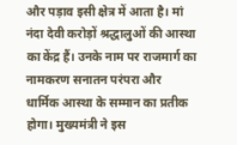और पड़ाव इसी क्षेत्र में आता है। मां नंदा देवी करोड़ों श्रद्धालुओं की आस्था का केंद्र हैं। उनके नाम पर राजमार्ग का नामकरण सनातन परंपरा और धार्मिक आस्था के सम्मान का प्रतीक होगा। मुख्यमंत्री ने इस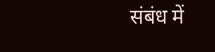संबंध में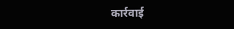कार्रवाई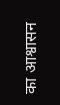का आश्वासन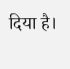दिया है।